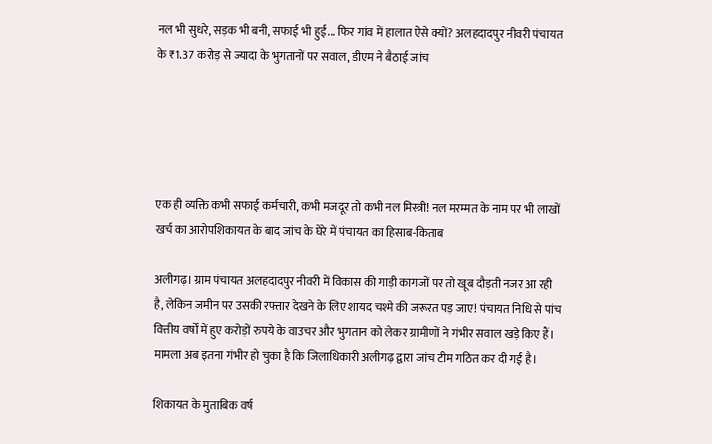नल भी सुधरे, सड़क भी बनी, सफाई भी हुई... फिर गांव में हालात ऐसे क्यों? अलहदादपुर नीवरी पंचायत के ₹1.37 करोड़ से ज्यादा के भुगतानों पर सवाल, डीएम ने बैठाई जांच





एक ही व्यक्ति कभी सफाई कर्मचारी, कभी मजदूर तो कभी नल मिस्त्री! नल मरम्मत के नाम पर भी लाखों खर्च का आरोपशिकायत के बाद जांच के घेरे में पंचायत का हिसाब-किताब

अलीगढ़। ग्राम पंचायत अलहदादपुर नीवरी में विकास की गाड़ी कागजों पर तो खूब दौड़ती नजर आ रही है, लेकिन जमीन पर उसकी रफ्तार देखने के लिए शायद चश्मे की जरूरत पड़ जाए! पंचायत निधि से पांच वित्तीय वर्षों में हुए करोड़ों रुपये के वाउचर और भुगतान को लेकर ग्रामीणों ने गंभीर सवाल खड़े किए हैं। मामला अब इतना गंभीर हो चुका है कि जिलाधिकारी अलीगढ़ द्वारा जांच टीम गठित कर दी गई है।

शिकायत के मुताबिक वर्ष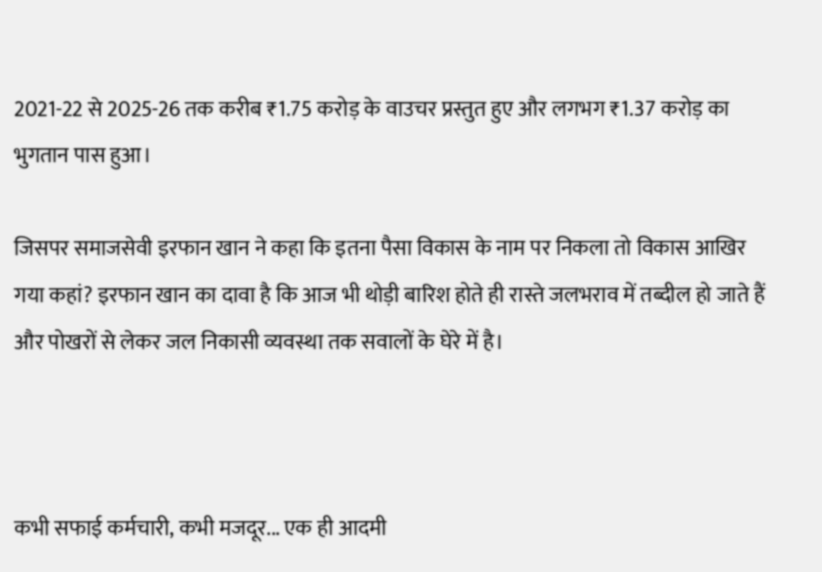2021-22 से 2025-26 तक करीब ₹1.75 करोड़ के वाउचर प्रस्तुत हुए और लगभग ₹1.37 करोड़ का भुगतान पास हुआ।

जिसपर समाजसेवी इरफान खान ने कहा कि इतना पैसा विकास के नाम पर निकला तो विकास आखिर गया कहां? इरफान खान का दावा है कि आज भी थोड़ी बारिश होते ही रास्ते जलभराव में तब्दील हो जाते हैं और पोखरों से लेकर जल निकासी व्यवस्था तक सवालों के घेरे में है।



कभी सफाई कर्मचारी, कभी मजदूर... एक ही आदमी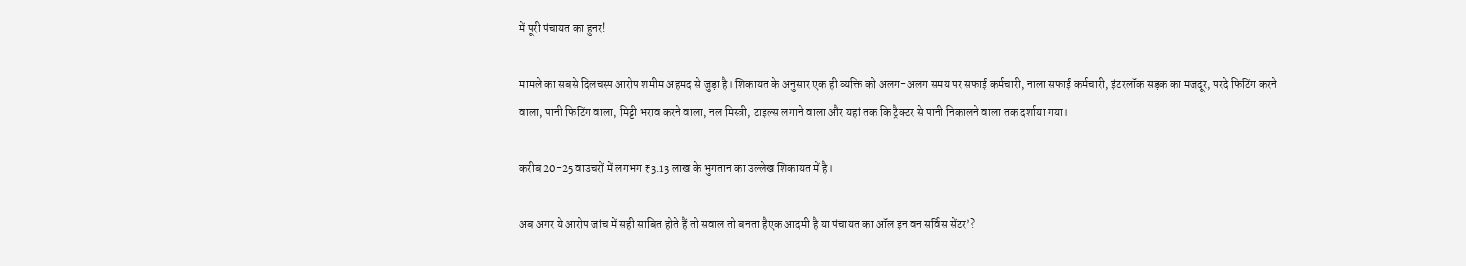में पूरी पंचायत का हुनर!

मामले का सबसे दिलचस्प आरोप शमीम अहमद से जुड़ा है। शिकायत के अनुसार एक ही व्यक्ति को अलग-अलग समय पर सफाई कर्मचारी, नाला सफाई कर्मचारी, इंटरलॉक सड़क का मजदूर, परदे फिटिंग करने वाला, पानी फिटिंग वाला, मिट्टी भराव करने वाला, नल मिस्त्री, टाइल्स लगाने वाला और यहां तक कि ट्रैक्टर से पानी निकालने वाला तक दर्शाया गया।

करीब 20-25 वाउचरों में लगभग ₹3.13 लाख के भुगतान का उल्लेख शिकायत में है।

अब अगर ये आरोप जांच में सही साबित होते हैं तो सवाल तो बनता हैएक आदमी है या पंचायत का ऑल इन वन सर्विस सेंटर’?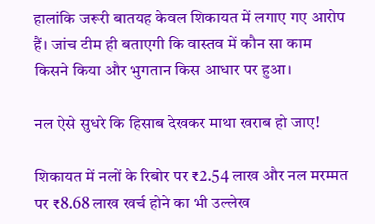हालांकि जरूरी बातयह केवल शिकायत में लगाए गए आरोप हैं। जांच टीम ही बताएगी कि वास्तव में कौन सा काम किसने किया और भुगतान किस आधार पर हुआ।

नल ऐसे सुधरे कि हिसाब देखकर माथा खराब हो जाए!

शिकायत में नलों के रिबोर पर ₹2.54 लाख और नल मरम्मत पर ₹8.68 लाख खर्च होने का भी उल्लेख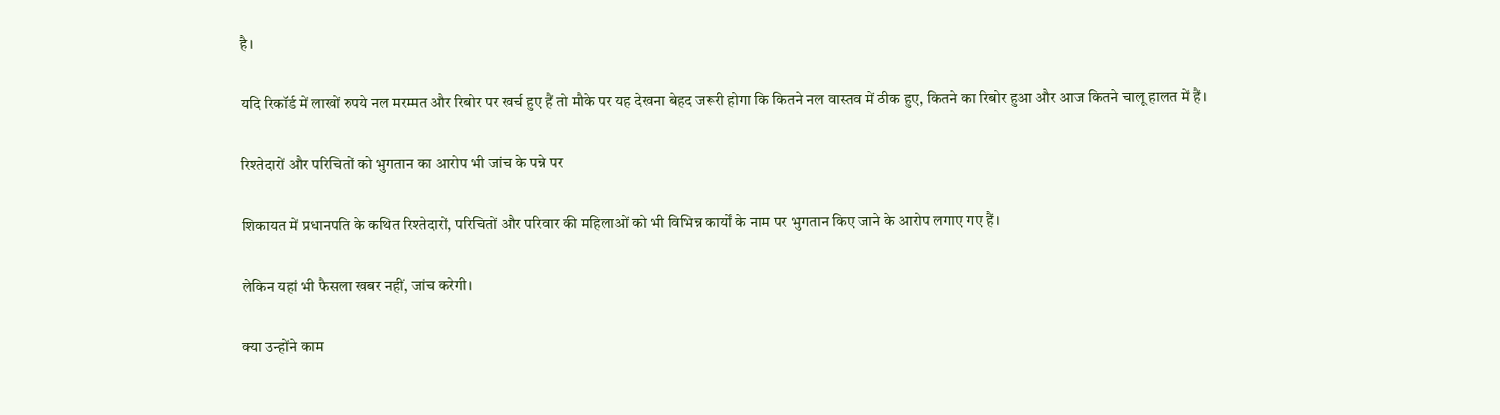है।

यदि रिकॉर्ड में लाखों रुपये नल मरम्मत और रिबोर पर खर्च हुए हैं तो मौके पर यह देखना बेहद जरूरी होगा कि कितने नल वास्तव में ठीक हुए, कितने का रिबोर हुआ और आज कितने चालू हालत में हैं।

रिश्तेदारों और परिचितों को भुगतान का आरोप भी जांच के पन्ने पर

शिकायत में प्रधानपति के कथित रिश्तेदारों, परिचितों और परिवार की महिलाओं को भी विभिन्न कार्यों के नाम पर भुगतान किए जाने के आरोप लगाए गए हैं।

लेकिन यहां भी फैसला खबर नहीं, जांच करेगी।

क्या उन्होंने काम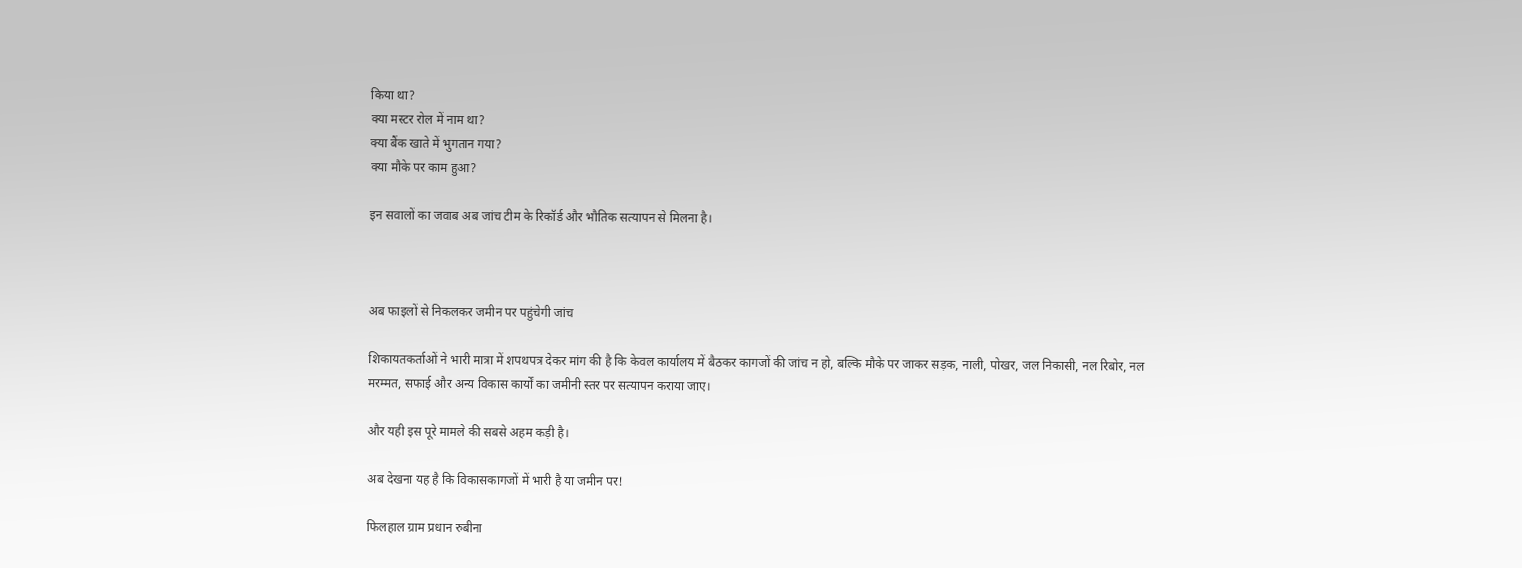किया था?
क्या मस्टर रोल में नाम था?
क्या बैंक खाते में भुगतान गया?
क्या मौके पर काम हुआ?

इन सवालों का जवाब अब जांच टीम के रिकॉर्ड और भौतिक सत्यापन से मिलना है।



अब फाइलों से निकलकर जमीन पर पहुंचेगी जांच

शिकायतकर्ताओं ने भारी मात्रा में शपथपत्र देकर मांग की है कि केवल कार्यालय में बैठकर कागजों की जांच न हो, बल्कि मौके पर जाकर सड़क, नाली, पोखर, जल निकासी, नल रिबोर, नल मरम्मत, सफाई और अन्य विकास कार्यों का जमीनी स्तर पर सत्यापन कराया जाए।

और यही इस पूरे मामले की सबसे अहम कड़ी है।

अब देखना यह है कि विकासकागजों में भारी है या जमीन पर!

फिलहाल ग्राम प्रधान रुबीना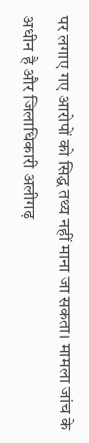पर लगाए गए आरोपों को सिद्ध तथ्य नहीं माना जा सकता। मामला जांच के अधीन है और जिलाधिकारी अलीगढ़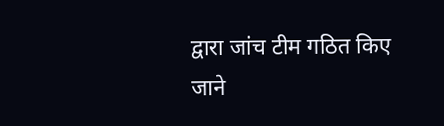द्वारा जांच टीम गठित किए जाने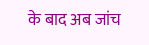के बाद अब जांच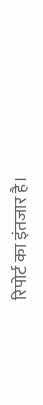रिपोर्ट का इंतजार है।